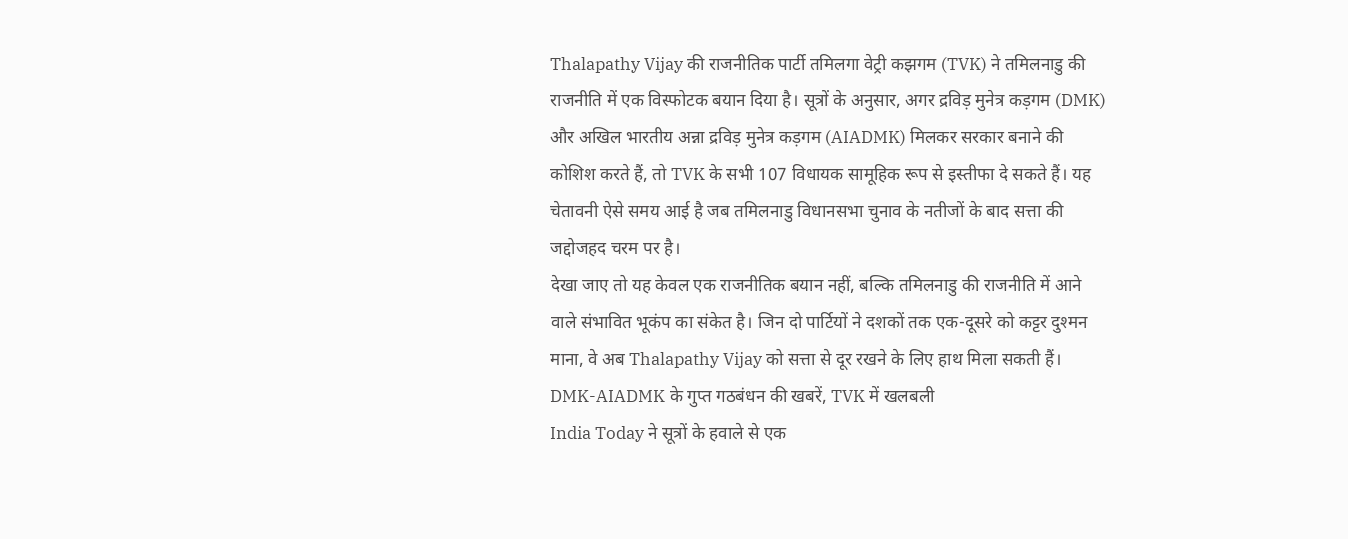Thalapathy Vijay की राजनीतिक पार्टी तमिलगा वेट्री कझगम (TVK) ने तमिलनाडु की राजनीति में एक विस्फोटक बयान दिया है। सूत्रों के अनुसार, अगर द्रविड़ मुनेत्र कड़गम (DMK) और अखिल भारतीय अन्ना द्रविड़ मुनेत्र कड़गम (AIADMK) मिलकर सरकार बनाने की कोशिश करते हैं, तो TVK के सभी 107 विधायक सामूहिक रूप से इस्तीफा दे सकते हैं। यह चेतावनी ऐसे समय आई है जब तमिलनाडु विधानसभा चुनाव के नतीजों के बाद सत्ता की जद्दोजहद चरम पर है।
देखा जाए तो यह केवल एक राजनीतिक बयान नहीं, बल्कि तमिलनाडु की राजनीति में आने वाले संभावित भूकंप का संकेत है। जिन दो पार्टियों ने दशकों तक एक-दूसरे को कट्टर दुश्मन माना, वे अब Thalapathy Vijay को सत्ता से दूर रखने के लिए हाथ मिला सकती हैं।
DMK-AIADMK के गुप्त गठबंधन की खबरें, TVK में खलबली
India Today ने सूत्रों के हवाले से एक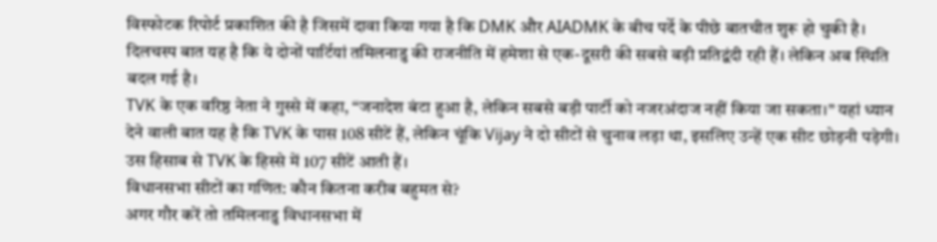विस्फोटक रिपोर्ट प्रकाशित की है जिसमें दावा किया गया है कि DMK और AIADMK के बीच पर्दे के पीछे बातचीत शुरू हो चुकी है। दिलचस्प बात यह है कि ये दोनों पार्टियां तमिलनाडु की राजनीति में हमेशा से एक-दूसरी की सबसे बड़ी प्रतिद्वंदी रही हैं। लेकिन अब स्थिति बदल गई है।
TVK के एक वरिष्ठ नेता ने गुस्से में कहा, “जनादेश बंटा हुआ है, लेकिन सबसे बड़ी पार्टी को नजरअंदाज नहीं किया जा सकता।” यहां ध्यान देने वाली बात यह है कि TVK के पास 108 सीटें हैं, लेकिन चूंकि Vijay ने दो सीटों से चुनाव लड़ा था, इसलिए उन्हें एक सीट छोड़नी पड़ेगी। उस हिसाब से TVK के हिस्से में 107 सीटें आती हैं।
विधानसभा सीटों का गणित: कौन कितना करीब बहुमत से?
अगर गौर करें तो तमिलनाडु विधानसभा में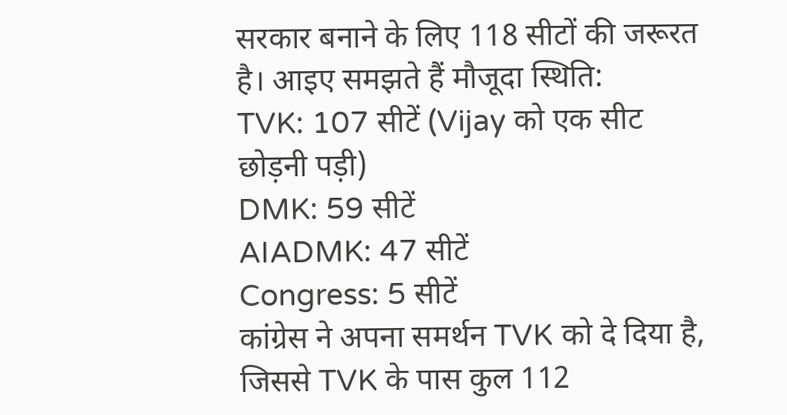सरकार बनाने के लिए 118 सीटों की जरूरत है। आइए समझते हैं मौजूदा स्थिति:
TVK: 107 सीटें (Vijay को एक सीट छोड़नी पड़ी)
DMK: 59 सीटें
AIADMK: 47 सीटें
Congress: 5 सीटें
कांग्रेस ने अपना समर्थन TVK को दे दिया है, जिससे TVK के पास कुल 112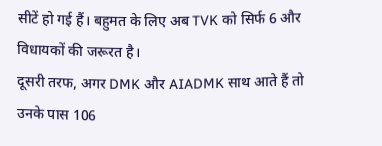सीटें हो गई हैं। बहुमत के लिए अब TVK को सिर्फ 6 और विधायकों की जरूरत है।
दूसरी तरफ, अगर DMK और AIADMK साथ आते हैं तो उनके पास 106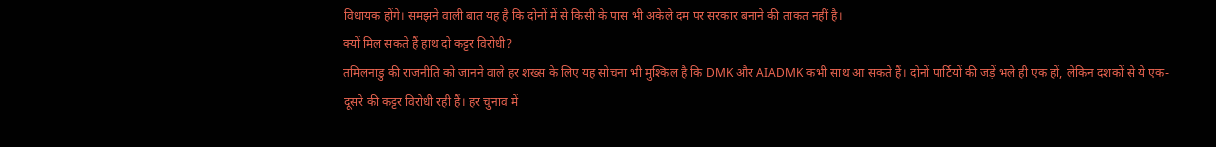विधायक होंगे। समझने वाली बात यह है कि दोनों में से किसी के पास भी अकेले दम पर सरकार बनाने की ताकत नहीं है।
क्यों मिल सकते हैं हाथ दो कट्टर विरोधी?
तमिलनाडु की राजनीति को जानने वाले हर शख्स के लिए यह सोचना भी मुश्किल है कि DMK और AIADMK कभी साथ आ सकते हैं। दोनों पार्टियों की जड़ें भले ही एक हों, लेकिन दशकों से ये एक-दूसरे की कट्टर विरोधी रही हैं। हर चुनाव में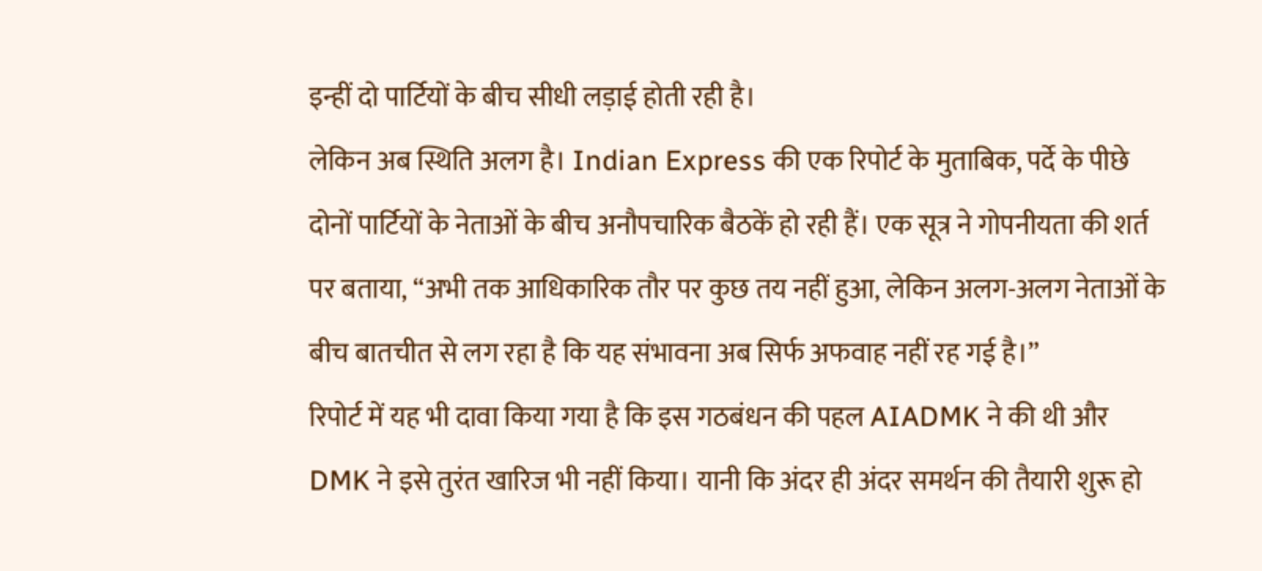इन्हीं दो पार्टियों के बीच सीधी लड़ाई होती रही है।
लेकिन अब स्थिति अलग है। Indian Express की एक रिपोर्ट के मुताबिक, पर्दे के पीछे दोनों पार्टियों के नेताओं के बीच अनौपचारिक बैठकें हो रही हैं। एक सूत्र ने गोपनीयता की शर्त पर बताया, “अभी तक आधिकारिक तौर पर कुछ तय नहीं हुआ, लेकिन अलग-अलग नेताओं के बीच बातचीत से लग रहा है कि यह संभावना अब सिर्फ अफवाह नहीं रह गई है।”
रिपोर्ट में यह भी दावा किया गया है कि इस गठबंधन की पहल AIADMK ने की थी और DMK ने इसे तुरंत खारिज भी नहीं किया। यानी कि अंदर ही अंदर समर्थन की तैयारी शुरू हो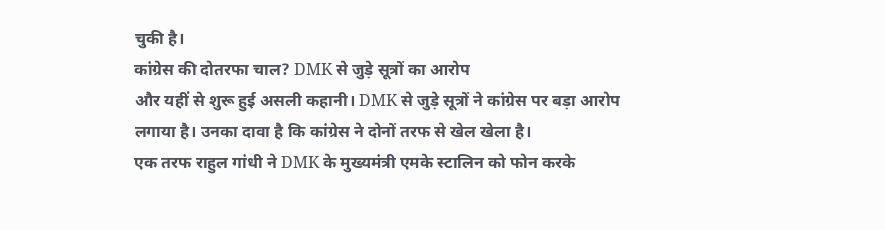चुकी है।
कांग्रेस की दोतरफा चाल? DMK से जुड़े सूत्रों का आरोप
और यहीं से शुरू हुई असली कहानी। DMK से जुड़े सूत्रों ने कांग्रेस पर बड़ा आरोप लगाया है। उनका दावा है कि कांग्रेस ने दोनों तरफ से खेल खेला है।
एक तरफ राहुल गांधी ने DMK के मुख्यमंत्री एमके स्टालिन को फोन करके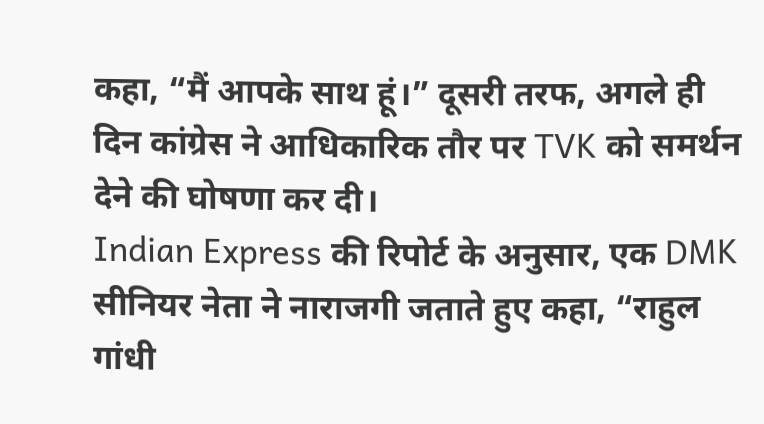कहा, “मैं आपके साथ हूं।” दूसरी तरफ, अगले ही दिन कांग्रेस ने आधिकारिक तौर पर TVK को समर्थन देने की घोषणा कर दी।
Indian Express की रिपोर्ट के अनुसार, एक DMK सीनियर नेता ने नाराजगी जताते हुए कहा, “राहुल गांधी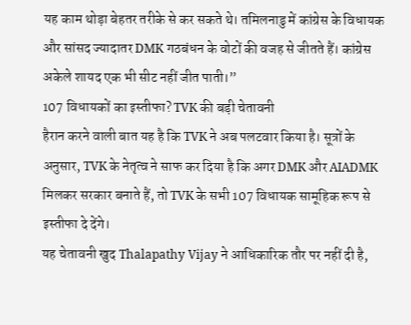यह काम थोड़ा बेहतर तरीके से कर सकते थे। तमिलनाडु में कांग्रेस के विधायक और सांसद ज्यादातर DMK गठबंधन के वोटों की वजह से जीतते हैं। कांग्रेस अकेले शायद एक भी सीट नहीं जीत पाती।”
107 विधायकों का इस्तीफा? TVK की बड़ी चेतावनी
हैरान करने वाली बात यह है कि TVK ने अब पलटवार किया है। सूत्रों के अनुसार, TVK के नेतृत्व ने साफ कर दिया है कि अगर DMK और AIADMK मिलकर सरकार बनाते हैं, तो TVK के सभी 107 विधायक सामूहिक रूप से इस्तीफा दे देंगे।
यह चेतावनी खुद Thalapathy Vijay ने आधिकारिक तौर पर नहीं दी है,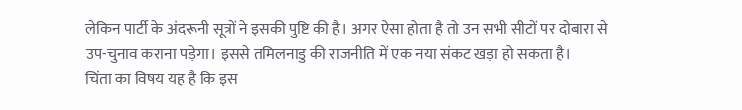लेकिन पार्टी के अंदरूनी सूत्रों ने इसकी पुष्टि की है। अगर ऐसा होता है तो उन सभी सीटों पर दोबारा से उप-चुनाव कराना पड़ेगा। इससे तमिलनाडु की राजनीति में एक नया संकट खड़ा हो सकता है।
चिंता का विषय यह है कि इस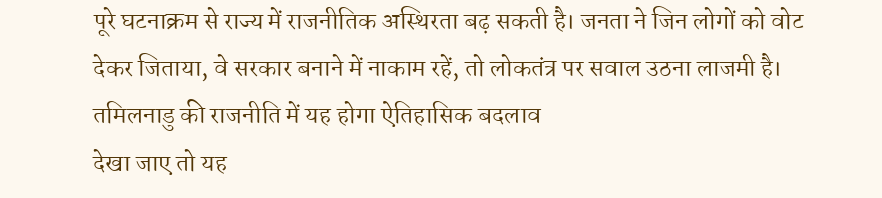पूरे घटनाक्रम से राज्य में राजनीतिक अस्थिरता बढ़ सकती है। जनता ने जिन लोगों को वोट देकर जिताया, वे सरकार बनाने में नाकाम रहें, तो लोकतंत्र पर सवाल उठना लाजमी है।
तमिलनाडु की राजनीति में यह होगा ऐतिहासिक बदलाव
देखा जाए तो यह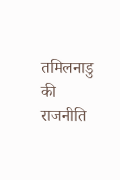तमिलनाडु की राजनीति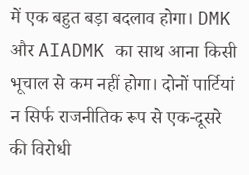में एक बहुत बड़ा बदलाव होगा। DMK और AIADMK का साथ आना किसी भूचाल से कम नहीं होगा। दोनों पार्टियां न सिर्फ राजनीतिक रूप से एक-दूसरे की विरोधी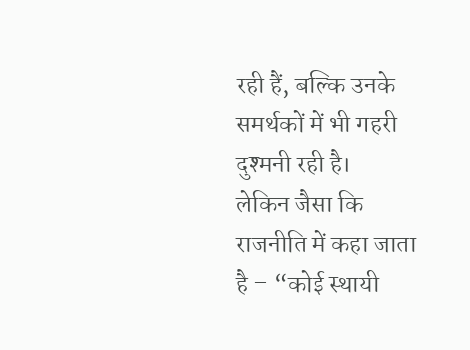रही हैं, बल्कि उनके समर्थकों में भी गहरी दुश्मनी रही है।
लेकिन जैसा कि राजनीति में कहा जाता है – “कोई स्थायी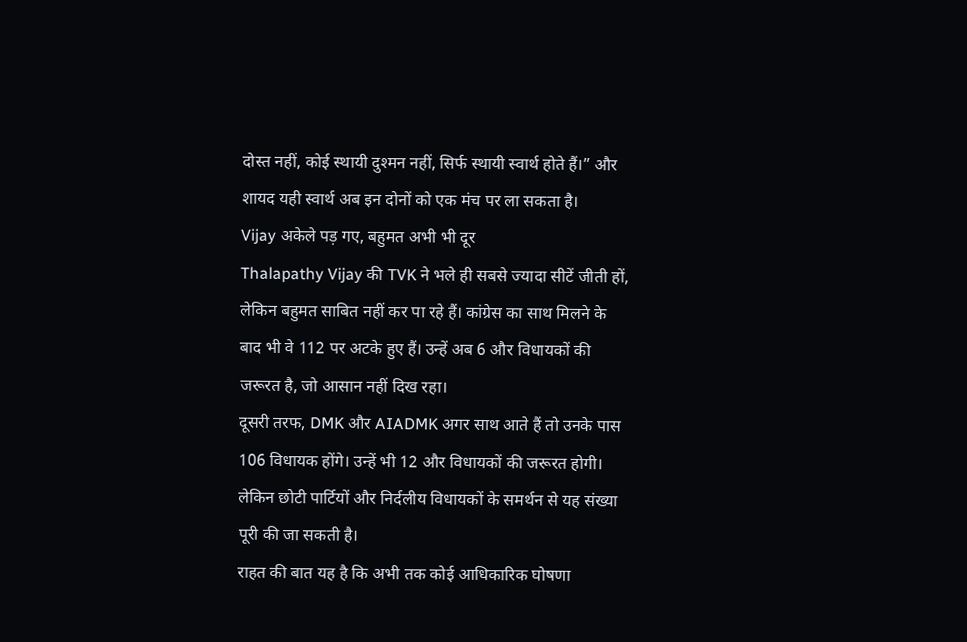दोस्त नहीं, कोई स्थायी दुश्मन नहीं, सिर्फ स्थायी स्वार्थ होते हैं।” और शायद यही स्वार्थ अब इन दोनों को एक मंच पर ला सकता है।
Vijay अकेले पड़ गए, बहुमत अभी भी दूर
Thalapathy Vijay की TVK ने भले ही सबसे ज्यादा सीटें जीती हों, लेकिन बहुमत साबित नहीं कर पा रहे हैं। कांग्रेस का साथ मिलने के बाद भी वे 112 पर अटके हुए हैं। उन्हें अब 6 और विधायकों की जरूरत है, जो आसान नहीं दिख रहा।
दूसरी तरफ, DMK और AIADMK अगर साथ आते हैं तो उनके पास 106 विधायक होंगे। उन्हें भी 12 और विधायकों की जरूरत होगी। लेकिन छोटी पार्टियों और निर्दलीय विधायकों के समर्थन से यह संख्या पूरी की जा सकती है।
राहत की बात यह है कि अभी तक कोई आधिकारिक घोषणा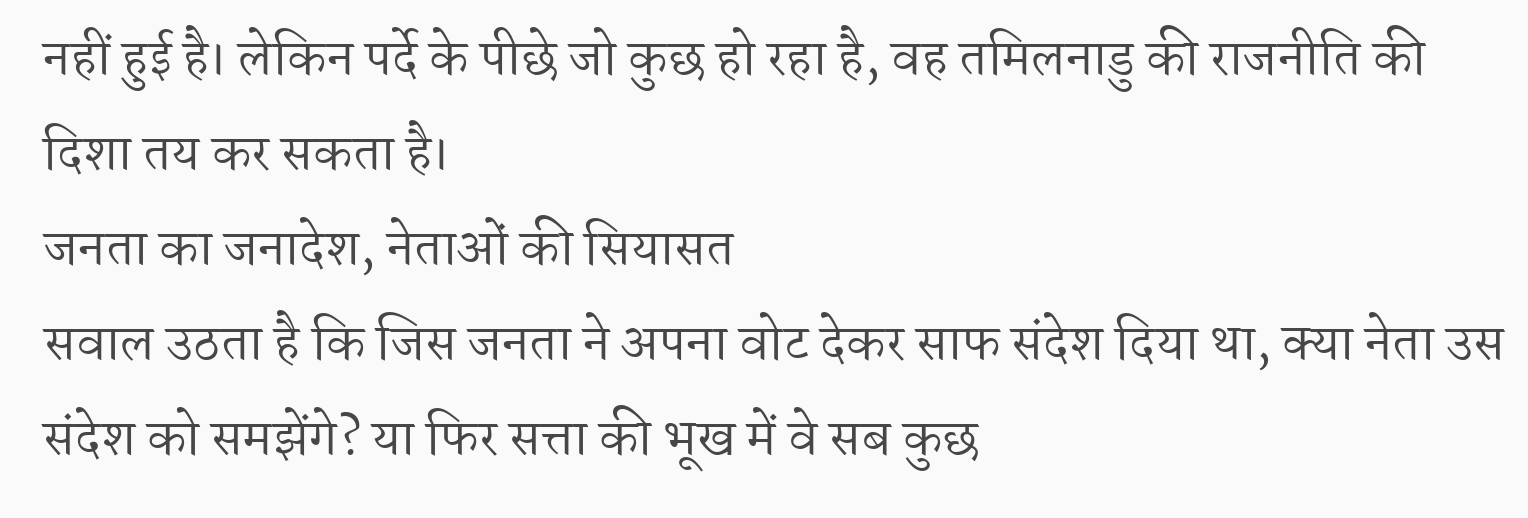नहीं हुई है। लेकिन पर्दे के पीछे जो कुछ हो रहा है, वह तमिलनाडु की राजनीति की दिशा तय कर सकता है।
जनता का जनादेश, नेताओं की सियासत
सवाल उठता है कि जिस जनता ने अपना वोट देकर साफ संदेश दिया था, क्या नेता उस संदेश को समझेंगे? या फिर सत्ता की भूख में वे सब कुछ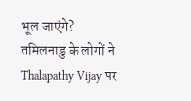भूल जाएंगे?
तमिलनाडु के लोगों ने Thalapathy Vijay पर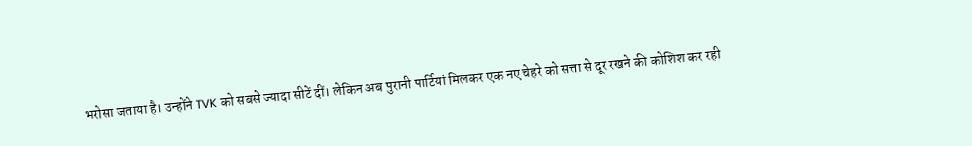भरोसा जताया है। उन्होंने TVK को सबसे ज्यादा सीटें दीं। लेकिन अब पुरानी पार्टियां मिलकर एक नए चेहरे को सत्ता से दूर रखने की कोशिश कर रही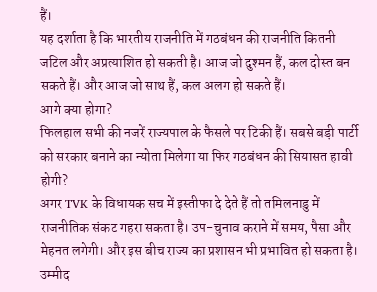हैं।
यह दर्शाता है कि भारतीय राजनीति में गठबंधन की राजनीति कितनी जटिल और अप्रत्याशित हो सकती है। आज जो दुश्मन हैं, कल दोस्त बन सकते हैं। और आज जो साथ हैं, कल अलग हो सकते हैं।
आगे क्या होगा?
फिलहाल सभी की नजरें राज्यपाल के फैसले पर टिकी हैं। सबसे बड़ी पार्टी को सरकार बनाने का न्योता मिलेगा या फिर गठबंधन की सियासत हावी होगी?
अगर TVK के विधायक सच में इस्तीफा दे देते हैं तो तमिलनाडु में राजनीतिक संकट गहरा सकता है। उप-चुनाव कराने में समय, पैसा और मेहनत लगेगी। और इस बीच राज्य का प्रशासन भी प्रभावित हो सकता है।
उम्मीद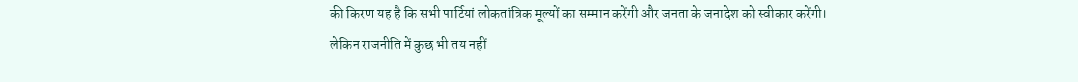की किरण यह है कि सभी पार्टियां लोकतांत्रिक मूल्यों का सम्मान करेंगी और जनता के जनादेश को स्वीकार करेंगी। लेकिन राजनीति में कुछ भी तय नहीं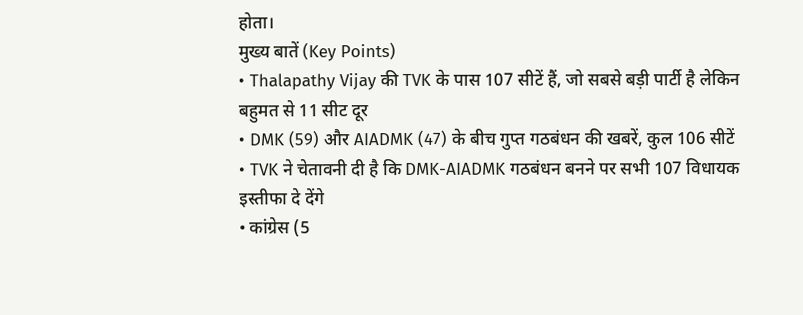होता।
मुख्य बातें (Key Points)
• Thalapathy Vijay की TVK के पास 107 सीटें हैं, जो सबसे बड़ी पार्टी है लेकिन बहुमत से 11 सीट दूर
• DMK (59) और AIADMK (47) के बीच गुप्त गठबंधन की खबरें, कुल 106 सीटें
• TVK ने चेतावनी दी है कि DMK-AIADMK गठबंधन बनने पर सभी 107 विधायक इस्तीफा दे देंगे
• कांग्रेस (5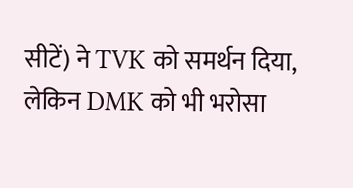सीटें) ने TVK को समर्थन दिया, लेकिन DMK को भी भरोसा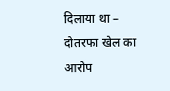दिलाया था – दोतरफा खेल का आरोप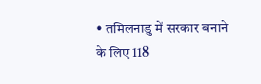• तमिलनाडु में सरकार बनाने के लिए 118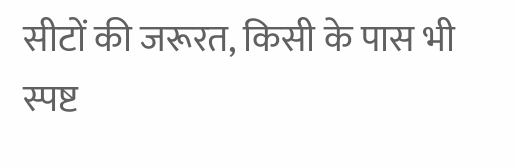सीटों की जरूरत, किसी के पास भी स्पष्ट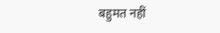बहुमत नहीं